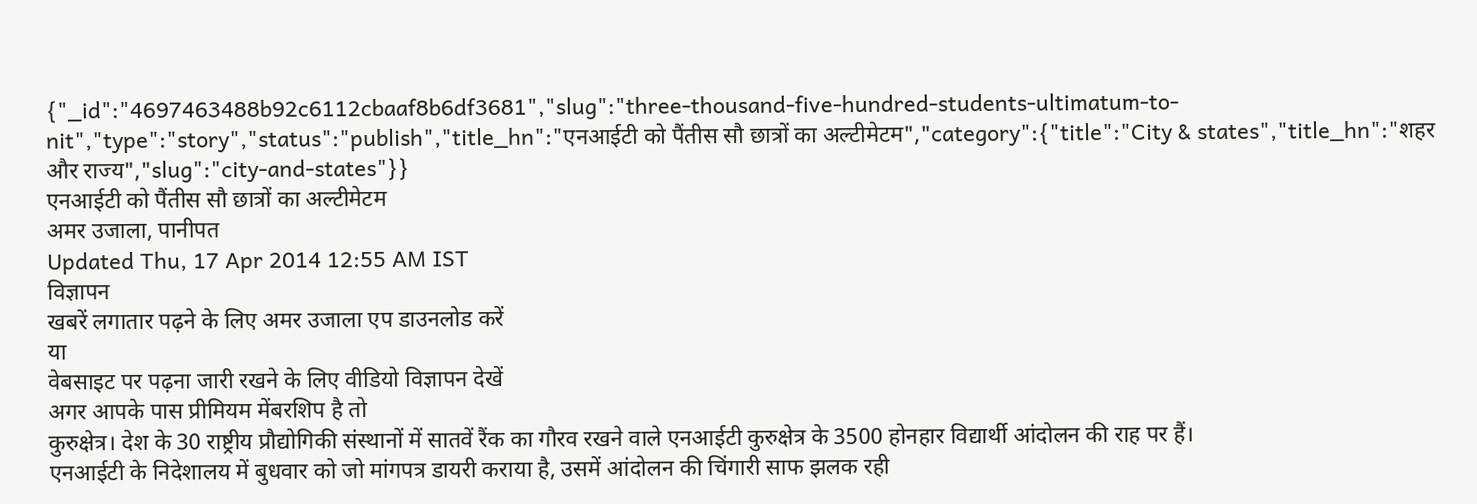{"_id":"4697463488b92c6112cbaaf8b6df3681","slug":"three-thousand-five-hundred-students-ultimatum-to-nit","type":"story","status":"publish","title_hn":"एनआईटी को पैंतीस सौ छात्रों का अल्टीमेटम","category":{"title":"City & states","title_hn":"शहर और राज्य","slug":"city-and-states"}}
एनआईटी को पैंतीस सौ छात्रों का अल्टीमेटम
अमर उजाला, पानीपत
Updated Thu, 17 Apr 2014 12:55 AM IST
विज्ञापन
खबरें लगातार पढ़ने के लिए अमर उजाला एप डाउनलोड करें
या
वेबसाइट पर पढ़ना जारी रखने के लिए वीडियो विज्ञापन देखें
अगर आपके पास प्रीमियम मेंबरशिप है तो
कुरुक्षेत्र। देश के 30 राष्ट्रीय प्रौद्योगिकी संस्थानों में सातवें रैंक का गौरव रखने वाले एनआईटी कुरुक्षेत्र के 3500 होनहार विद्यार्थी आंदोलन की राह पर हैं।
एनआईटी के निदेशालय में बुधवार को जो मांगपत्र डायरी कराया है, उसमें आंदोलन की चिंगारी साफ झलक रही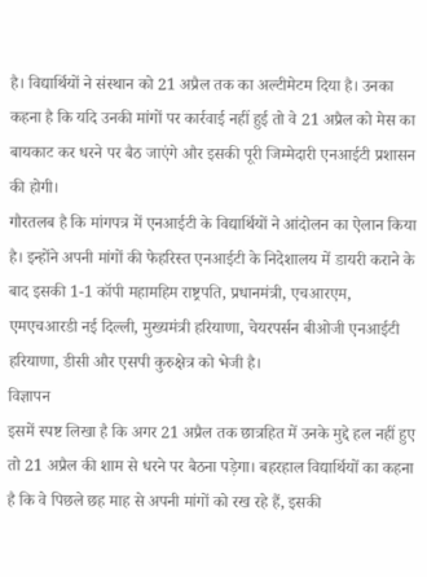है। विद्यार्थियों ने संस्थान को 21 अप्रैल तक का अल्टीमेटम दिया है। उनका कहना है कि यदि उनकी मांगों पर कार्रवाई नहीं हुई तो वे 21 अप्रैल को मेस का बायकाट कर धरने पर बैठ जाएंगे और इसकी पूरी जिम्मेदारी एनआईटी प्रशासन की होगी।
गौरतलब है कि मांगपत्र में एनआईटी के विद्यार्थियों ने आंदोलन का ऐलान किया है। इन्होंने अपनी मांगों की फेहरिस्त एनआईटी के निदेशालय में डायरी कराने के बाद इसकी 1-1 कॉपी महामहिम राष्ट्रपति, प्रधानमंत्री, एचआरएम, एमएचआरडी नई दिल्ली, मुख्यमंत्री हरियाणा, चेयरपर्सन बीओजी एनआईटी हरियाणा, डीसी और एसपी कुरुक्षेत्र को भेजी है।
विज्ञापन
इसमें स्पष्ट लिखा है कि अगर 21 अप्रैल तक छात्रहित में उनके मुद्दे हल नहीं हुए तो 21 अप्रैल की शाम से धरने पर बैठना पड़ेगा। बहरहाल विद्यार्थियों का कहना है कि वे पिछले छह माह से अपनी मांगों को रख रहे हैं, इसकी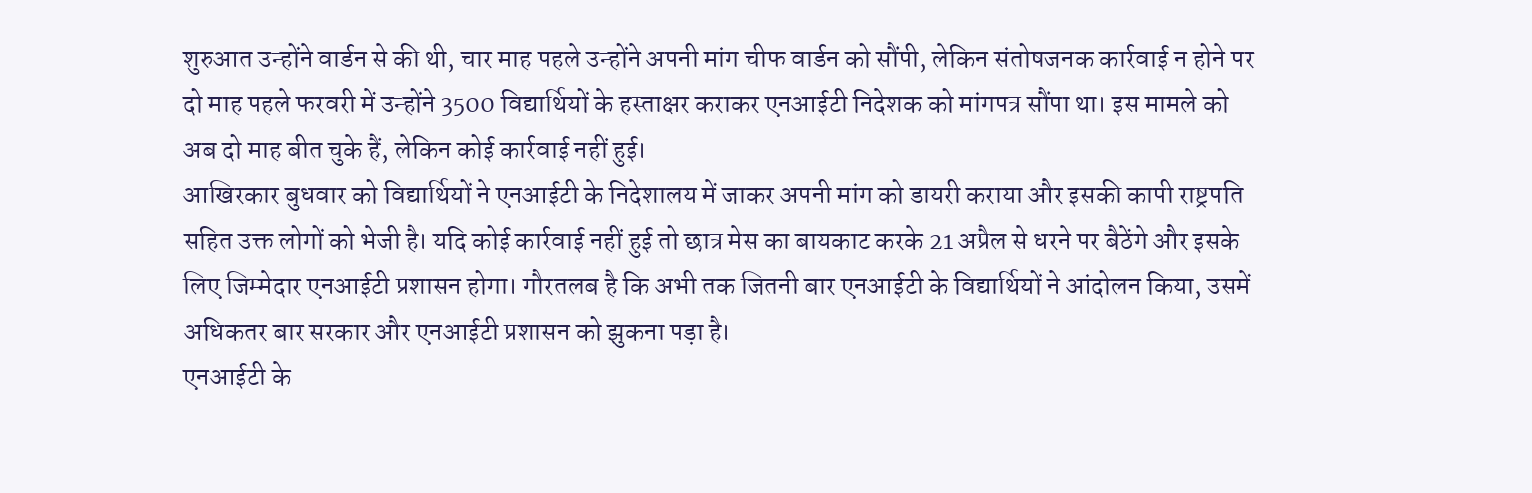शुरुआत उन्होंने वार्डन से की थी, चार माह पहले उन्होंने अपनी मांग चीफ वार्डन को सौंपी, लेकिन संतोषजनक कार्रवाई न होने पर दो माह पहले फरवरी में उन्होंने 3500 विद्यार्थियों के हस्ताक्षर कराकर एनआईटी निदेशक को मांगपत्र सौंपा था। इस मामले को अब दो माह बीत चुके हैं, लेकिन कोई कार्रवाई नहीं हुई।
आखिरकार बुधवार को विद्यार्थियों ने एनआईटी के निदेशालय में जाकर अपनी मांग को डायरी कराया और इसकी कापी राष्ट्रपति सहित उक्त लोगों को भेजी है। यदि कोई कार्रवाई नहीं हुई तो छात्र मेस का बायकाट करके 21 अप्रैल से धरने पर बैठेंगे और इसके लिए जिम्मेदार एनआईटी प्रशासन होगा। गौरतलब है कि अभी तक जितनी बार एनआईटी के विद्यार्थियों ने आंदोलन किया, उसमें अधिकतर बार सरकार और एनआईटी प्रशासन को झुकना पड़ा है।
एनआईटी के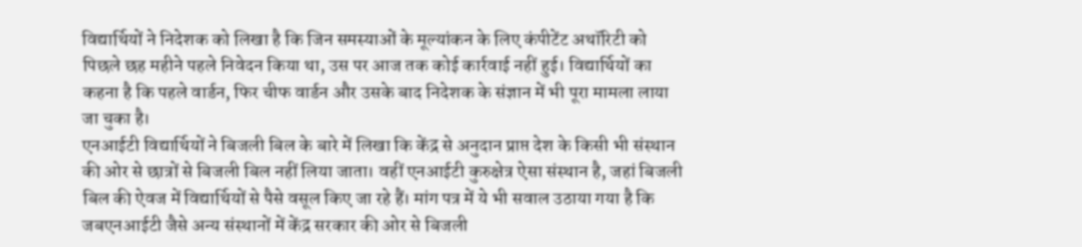विद्यार्थियों ने निदेशक को लिखा है कि जिन समस्याओं के मूल्यांकन के लिए कंपीटेंट अथॉरिटी को पिछले छह महीने पहले निवेदन किया था, उस पर आज तक कोई कार्रवाई नहीं हुई। विद्यार्थियों का कहना है कि पहले वार्डन, फिर चीफ वार्डन और उसके बाद निदेशक के संज्ञान में भी पूरा मामला लाया जा चुका है।
एनआईटी विद्यार्थियों ने बिजली बिल के बारे में लिखा कि केंद्र से अनुदान प्राप्त देश के किसी भी संस्थान की ओर से छात्रों से बिजली बिल नहीं लिया जाता। वहीं एनआईटी कुरुक्षेत्र ऐसा संस्थान है, जहां बिजली बिल की ऐवज में विद्यार्थियों से पैसे वसूल किए जा रहे हैं। मांग पत्र में ये भी सवाल उठाया गया है कि जबएनआईटी जैसे अन्य संस्थानों में केंद्र सरकार की ओर से बिजली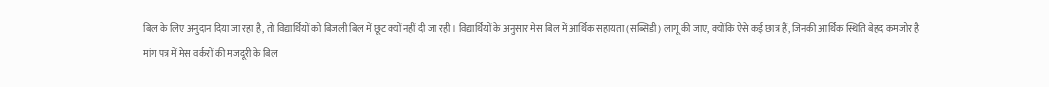बिल के लिए अनुदान दिया जा रहा है, तो विद्यार्थियों को बिजली बिल में छूट क्यों नहीं दी जा रही। विद्यार्थियों के अनुसार मेस बिल में आर्थिक सहायता (सब्सिडी) लागू की जाए, क्योंकि ऐसे कई छात्र हैं, जिनकी आर्थिक स्थिति बेहद कमजोर है
मांग पत्र में मेस वर्करों की मजदूरी के बिल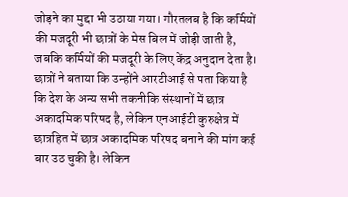जोड़ने का मुद्दा भी उठाया गया। गौरतलब है कि कर्मियों की मजदूरी भी छात्रों के मेस बिल में जोड़ी जाती है, जबकि कर्मियों की मजदूरी के लिए केंद्र अनुदान देता है।
छात्रों ने बताया कि उन्होंने आरटीआई से पता किया है कि देश के अन्य सभी तकनीकि संस्थानों में छात्र अकादमिक परिषद है, लेकिन एनआईटी कुरुक्षेत्र में छात्रहित में छात्र अकादमिक परिषद बनाने की मांग कई बार उठ चुकी है। लेकिन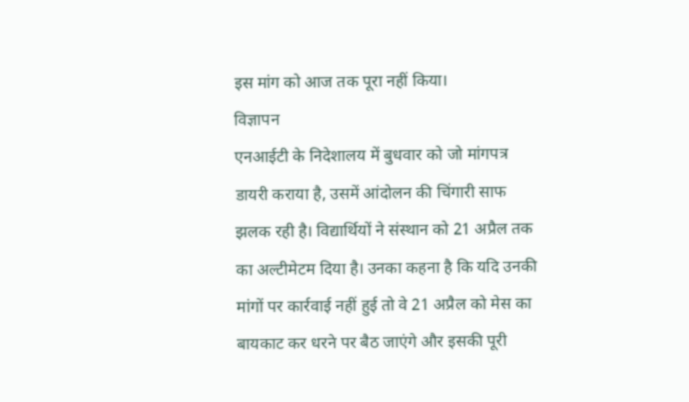इस मांग को आज तक पूरा नहीं किया।
विज्ञापन
एनआईटी के निदेशालय में बुधवार को जो मांगपत्र डायरी कराया है, उसमें आंदोलन की चिंगारी साफ झलक रही है। विद्यार्थियों ने संस्थान को 21 अप्रैल तक का अल्टीमेटम दिया है। उनका कहना है कि यदि उनकी मांगों पर कार्रवाई नहीं हुई तो वे 21 अप्रैल को मेस का बायकाट कर धरने पर बैठ जाएंगे और इसकी पूरी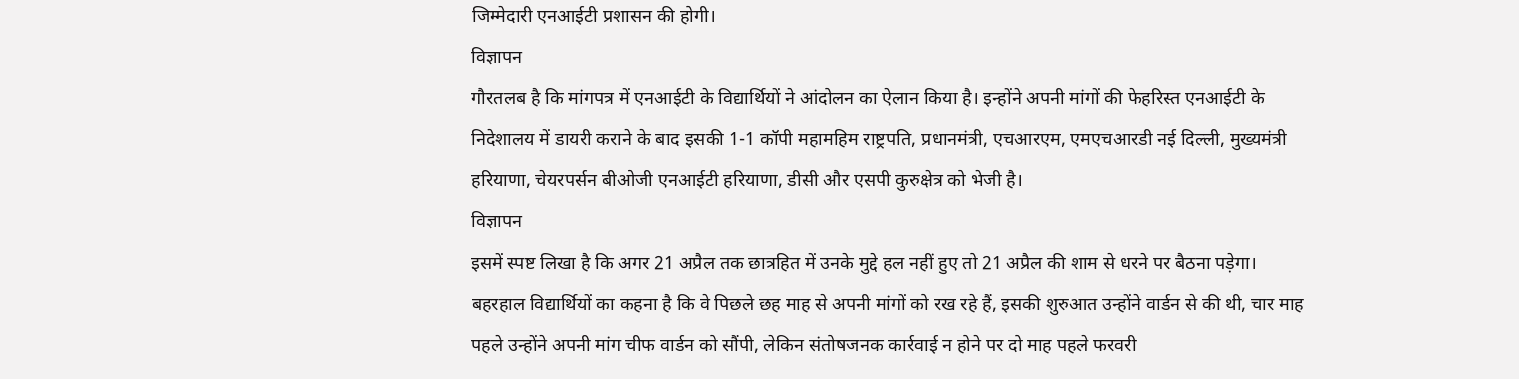जिम्मेदारी एनआईटी प्रशासन की होगी।
विज्ञापन
गौरतलब है कि मांगपत्र में एनआईटी के विद्यार्थियों ने आंदोलन का ऐलान किया है। इन्होंने अपनी मांगों की फेहरिस्त एनआईटी के निदेशालय में डायरी कराने के बाद इसकी 1-1 कॉपी महामहिम राष्ट्रपति, प्रधानमंत्री, एचआरएम, एमएचआरडी नई दिल्ली, मुख्यमंत्री हरियाणा, चेयरपर्सन बीओजी एनआईटी हरियाणा, डीसी और एसपी कुरुक्षेत्र को भेजी है।
विज्ञापन
इसमें स्पष्ट लिखा है कि अगर 21 अप्रैल तक छात्रहित में उनके मुद्दे हल नहीं हुए तो 21 अप्रैल की शाम से धरने पर बैठना पड़ेगा। बहरहाल विद्यार्थियों का कहना है कि वे पिछले छह माह से अपनी मांगों को रख रहे हैं, इसकी शुरुआत उन्होंने वार्डन से की थी, चार माह पहले उन्होंने अपनी मांग चीफ वार्डन को सौंपी, लेकिन संतोषजनक कार्रवाई न होने पर दो माह पहले फरवरी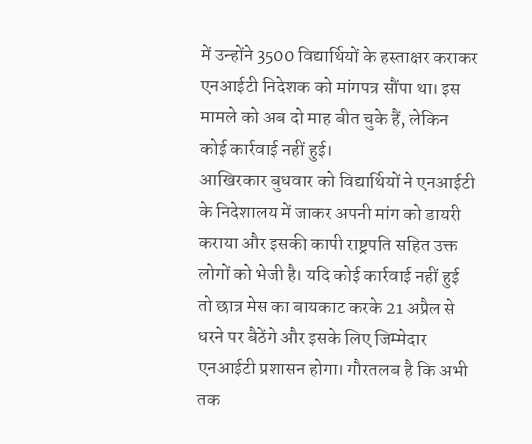में उन्होंने 3500 विद्यार्थियों के हस्ताक्षर कराकर एनआईटी निदेशक को मांगपत्र सौंपा था। इस मामले को अब दो माह बीत चुके हैं, लेकिन कोई कार्रवाई नहीं हुई।
आखिरकार बुधवार को विद्यार्थियों ने एनआईटी के निदेशालय में जाकर अपनी मांग को डायरी कराया और इसकी कापी राष्ट्रपति सहित उक्त लोगों को भेजी है। यदि कोई कार्रवाई नहीं हुई तो छात्र मेस का बायकाट करके 21 अप्रैल से धरने पर बैठेंगे और इसके लिए जिम्मेदार एनआईटी प्रशासन होगा। गौरतलब है कि अभी तक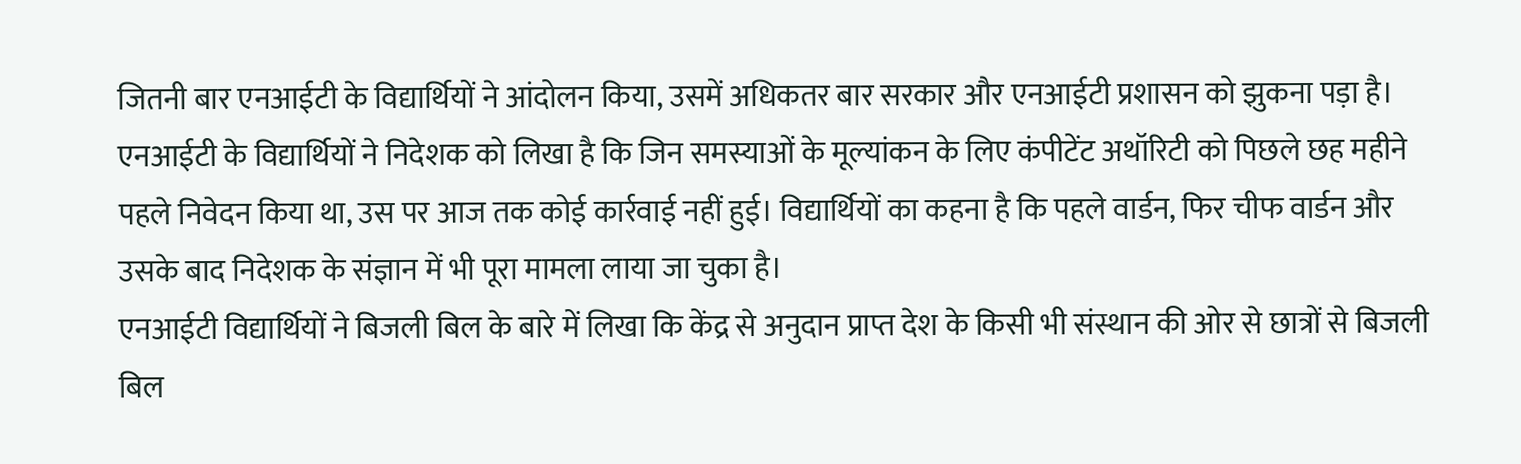जितनी बार एनआईटी के विद्यार्थियों ने आंदोलन किया, उसमें अधिकतर बार सरकार और एनआईटी प्रशासन को झुकना पड़ा है।
एनआईटी के विद्यार्थियों ने निदेशक को लिखा है कि जिन समस्याओं के मूल्यांकन के लिए कंपीटेंट अथॉरिटी को पिछले छह महीने पहले निवेदन किया था, उस पर आज तक कोई कार्रवाई नहीं हुई। विद्यार्थियों का कहना है कि पहले वार्डन, फिर चीफ वार्डन और उसके बाद निदेशक के संज्ञान में भी पूरा मामला लाया जा चुका है।
एनआईटी विद्यार्थियों ने बिजली बिल के बारे में लिखा कि केंद्र से अनुदान प्राप्त देश के किसी भी संस्थान की ओर से छात्रों से बिजली बिल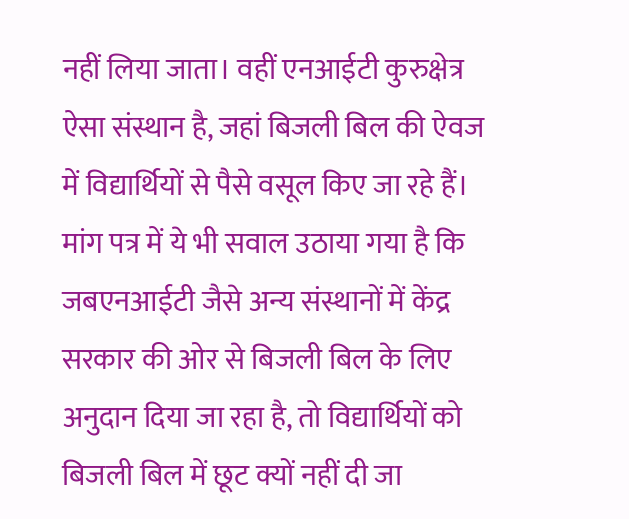नहीं लिया जाता। वहीं एनआईटी कुरुक्षेत्र ऐसा संस्थान है, जहां बिजली बिल की ऐवज में विद्यार्थियों से पैसे वसूल किए जा रहे हैं। मांग पत्र में ये भी सवाल उठाया गया है कि जबएनआईटी जैसे अन्य संस्थानों में केंद्र सरकार की ओर से बिजली बिल के लिए अनुदान दिया जा रहा है, तो विद्यार्थियों को बिजली बिल में छूट क्यों नहीं दी जा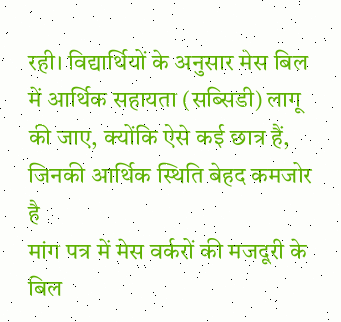रही। विद्यार्थियों के अनुसार मेस बिल में आर्थिक सहायता (सब्सिडी) लागू की जाए, क्योंकि ऐसे कई छात्र हैं, जिनकी आर्थिक स्थिति बेहद कमजोर है
मांग पत्र में मेस वर्करों की मजदूरी के बिल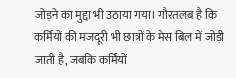जोड़ने का मुद्दा भी उठाया गया। गौरतलब है कि कर्मियों की मजदूरी भी छात्रों के मेस बिल में जोड़ी जाती है, जबकि कर्मियों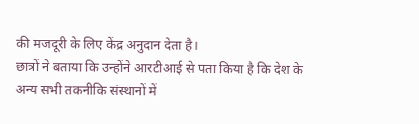की मजदूरी के लिए केंद्र अनुदान देता है।
छात्रों ने बताया कि उन्होंने आरटीआई से पता किया है कि देश के अन्य सभी तकनीकि संस्थानों में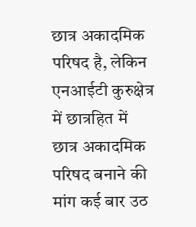छात्र अकादमिक परिषद है, लेकिन एनआईटी कुरुक्षेत्र में छात्रहित में छात्र अकादमिक परिषद बनाने की मांग कई बार उठ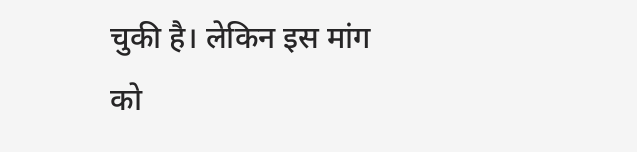चुकी है। लेकिन इस मांग को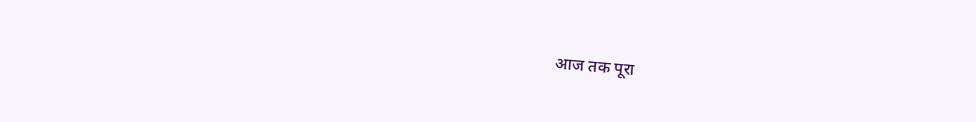आज तक पूरा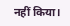नहीं किया।